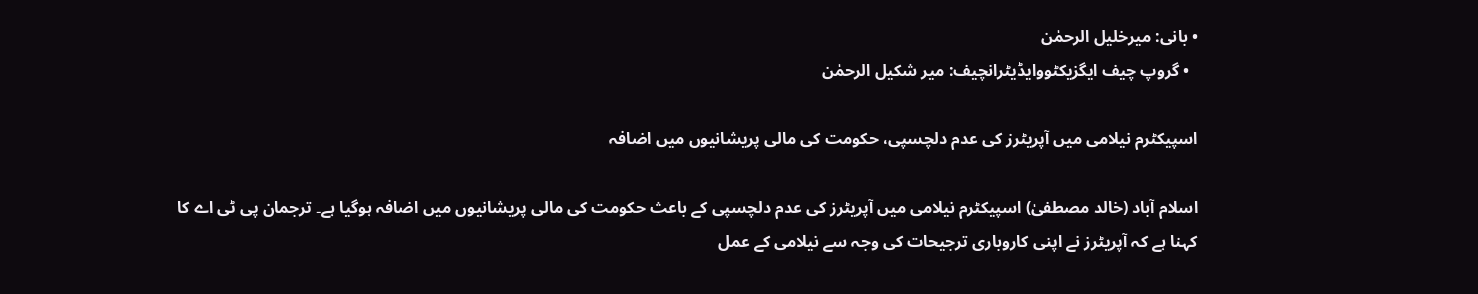• بانی: میرخلیل الرحمٰن
  • گروپ چیف ایگزیکٹووایڈیٹرانچیف: میر شکیل الرحمٰن

اسپیکٹرم نیلامی میں آپریٹرز کی عدم دلچسپی، حکومت کی مالی پریشانیوں میں اضافہ

اسلام آباد (خالد مصطفیٰ) اسپیکٹرم نیلامی میں آپریٹرز کی عدم دلچسپی کے باعث حکومت کی مالی پریشانیوں میں اضافہ ہوگیا ہے۔ ترجمان پی ٹی اے کا کہنا ہے کہ آپریٹرز نے اپنی کاروباری ترجیحات کی وجہ سے نیلامی کے عمل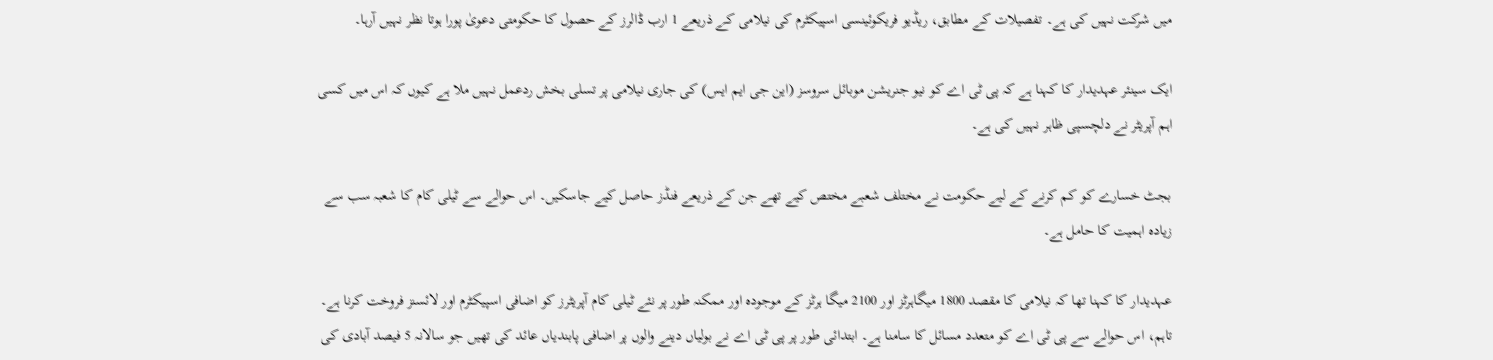میں شرکت نہیں کی ہے۔ تفصیلات کے مطابق، ریڈیو فریکوئینسی اسپیکٹرم کی نیلامی کے ذریعے 1 ارب ڈالرز کے حصول کا حکومتی دعویٰ پورا ہوتا نظر نہیں آرہا۔

ایک سینئر عہدیدار کا کہنا ہے کہ پی ٹی اے کو نیو جنریشن موبائل سروسز (این جی ایم ایس) کی جاری نیلامی پر تسلی بخش ردعمل نہیں ملا ہے کیوں کہ اس میں کسی اہم آپریٹر نے دلچسپی ظاہر نہیں کی ہے۔

بجٹ خسارے کو کم کرنے کے لیے حکومت نے مختلف شعبے مختص کیے تھے جن کے ذریعے فنڈز حاصل کیے جاسکیں۔ اس حوالے سے ٹیلی کام کا شعبہ سب سے زیادہ اہمیت کا حامل ہے۔

عہدیدار کا کہنا تھا کہ نیلامی کا مقصد 1800 میگاہرٹز اور 2100 میگا ہرٹز کے موجودہ اور ممکنہ طور پر نئے ٹیلی کام آپریٹرز کو اضافی اسپیکٹرم اور لائسنز فروخت کرنا ہے۔ تاہم، اس حوالے سے پی ٹی اے کو متعدد مسائل کا سامنا ہے۔ ابتدائی طور پر پی ٹی اے نے بولیاں دینے والوں پر اضافی پابندیاں عائد کی تھیں جو سالانہ 5 فیصد آبادی کی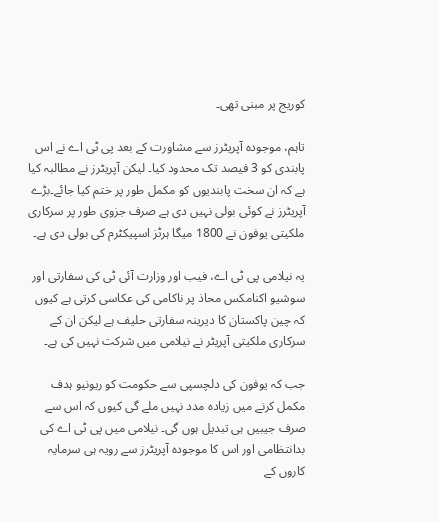کوریج پر مبنی تھی۔

تاہم، موجودہ آپریٹرز سے مشاورت کے بعد پی ٹی اے نے اس پابندی کو 3 فیصد تک محدود کیا۔ لیکن آپریٹرز نے مطالبہ کیا ہے کہ ان سخت پابندیوں کو مکمل طور پر ختم کیا جائے۔بڑے آپریٹرز نے کوئی بولی نہیں دی ہے صرف جزوی طور پر سرکاری ملکیتی یوفون نے 1800 میگا ہرٹز اسپیکٹرم کی بولی دی ہے۔

یہ نیلامی پی ٹی اے، فیب اور وزارت آئی ٹی کی سفارتی اور سوشیو اکنامکس محاذ پر ناکامی کی عکاسی کرتی ہے کیوں کہ چین پاکستان کا دیرینہ سفارتی حلیف ہے لیکن ان کے سرکاری ملکیتی آپریٹر نے نیلامی میں شرکت نہیں کی ہے۔

جب کہ یوفون کی دلچسپی سے حکومت کو ریونیو ہدف مکمل کرنے میں زیادہ مدد نہیں ملے گی کیوں کہ اس سے صرف جیبیں ہی تبدیل ہوں گی۔ نیلامی میں پی ٹی اے کی بدانتظامی اور اس کا موجودہ آپریٹرز سے رویہ ہی سرمایہ کاروں کے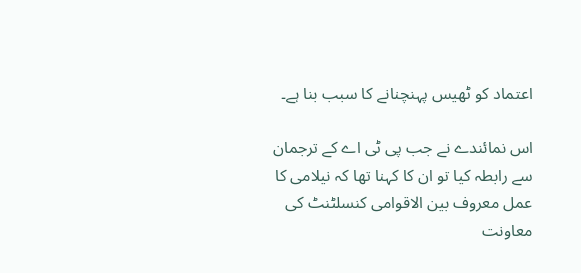اعتماد کو ٹھیس پہنچنانے کا سبب بنا ہے۔

اس نمائندے نے جب پی ٹی اے کے ترجمان سے رابطہ کیا تو ان کا کہنا تھا کہ نیلامی کا عمل معروف بین الاقوامی کنسلٹنٹ کی معاونت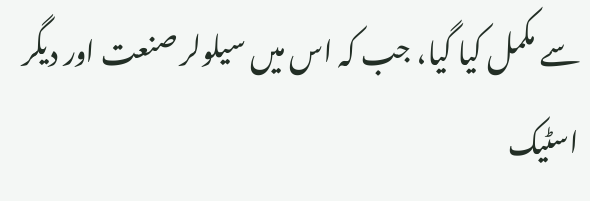سے مکمل کیا گیا، جب کہ اس میں سیلولر صنعت اور دیگر اسٹیک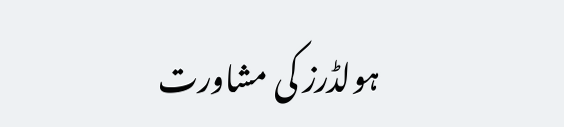ہولڈرز کی مشاورت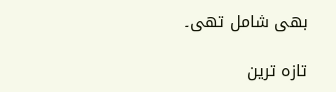بھی شامل تھی۔

تازہ ترین